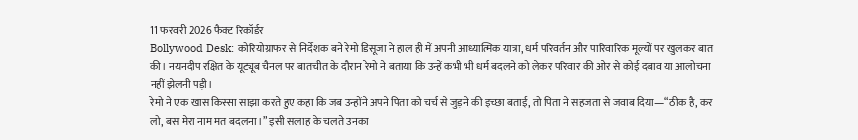11 फरवरी 2026 फैक्ट रिकॉर्डर
Bollywood Desk: कोरियोग्राफर से निर्देशक बने रेमो डिसूजा ने हाल ही में अपनी आध्यात्मिक यात्रा, धर्म परिवर्तन और पारिवारिक मूल्यों पर खुलकर बात की। नयनदीप रक्षित के यूट्यूब चैनल पर बातचीत के दौरान रेमो ने बताया कि उन्हें कभी भी धर्म बदलने को लेकर परिवार की ओर से कोई दबाव या आलोचना नहीं झेलनी पड़ी।
रेमो ने एक खास किस्सा साझा करते हुए कहा कि जब उन्होंने अपने पिता को चर्च से जुड़ने की इच्छा बताई, तो पिता ने सहजता से जवाब दिया—“ठीक है, कर लो, बस मेरा नाम मत बदलना।” इसी सलाह के चलते उनका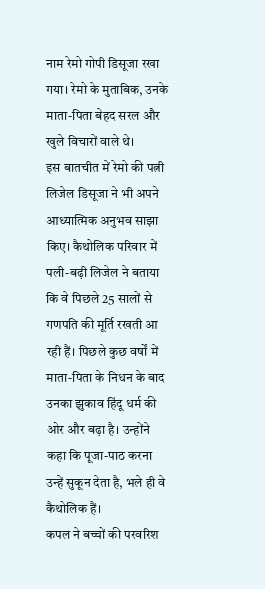नाम रेमो गोपी डिसूजा रखा गया। रेमो के मुताबिक, उनके माता-पिता बेहद सरल और खुले विचारों वाले थे।
इस बातचीत में रेमो की पत्नी लिजेल डिसूजा ने भी अपने आध्यात्मिक अनुभव साझा किए। कैथोलिक परिवार में पली-बढ़ी लिजेल ने बताया कि वे पिछले 25 सालों से गणपति की मूर्ति रखती आ रही हैं। पिछले कुछ वर्षों में माता-पिता के निधन के बाद उनका झुकाव हिंदू धर्म की ओर और बढ़ा है। उन्होंने कहा कि पूजा-पाठ करना उन्हें सुकून देता है, भले ही वे कैथोलिक हैं।
कपल ने बच्चों की परवरिश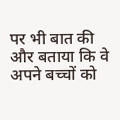पर भी बात की और बताया कि वे अपने बच्चों को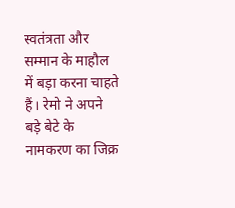स्वतंत्रता और सम्मान के माहौल में बड़ा करना चाहते हैं। रेमो ने अपने बड़े बेटे के नामकरण का जिक्र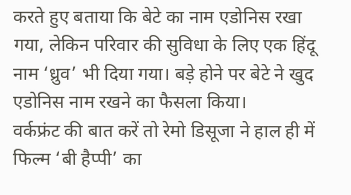करते हुए बताया कि बेटे का नाम एडोनिस रखा गया, लेकिन परिवार की सुविधा के लिए एक हिंदू नाम ‘ध्रुव’ भी दिया गया। बड़े होने पर बेटे ने खुद एडोनिस नाम रखने का फैसला किया।
वर्कफ्रंट की बात करें तो रेमो डिसूजा ने हाल ही में फिल्म ‘बी हैप्पी’ का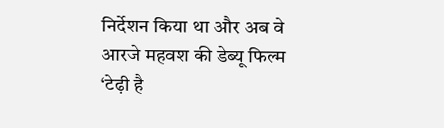निर्देशन किया था और अब वे आरजे महवश की डेब्यू फिल्म ‘टेढ़ी है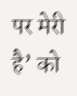पर मेरी है’ को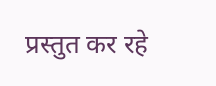प्रस्तुत कर रहे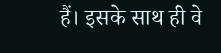हैं। इसके साथ ही वे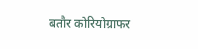बतौर कोरियोग्राफर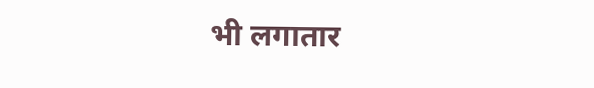भी लगातार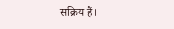सक्रिय हैं।